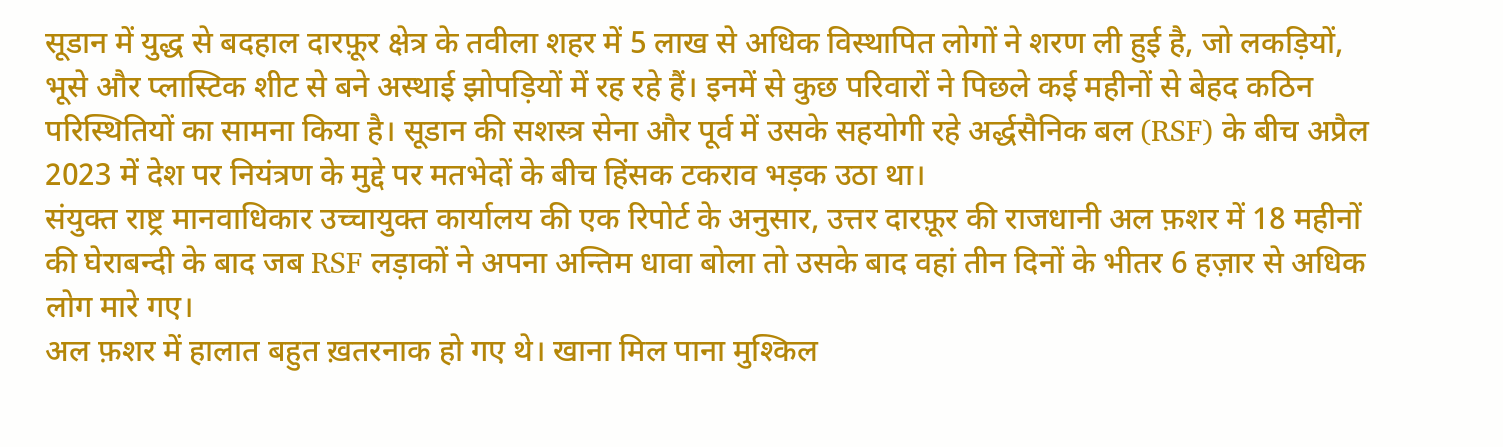सूडान में युद्ध से बदहाल दारफ़ूर क्षेत्र के तवीला शहर में 5 लाख से अधिक विस्थापित लोगों ने शरण ली हुई है, जो लकड़ियों, भूसे और प्लास्टिक शीट से बने अस्थाई झोपड़ियों में रह रहे हैं। इनमें से कुछ परिवारों ने पिछले कई महीनों से बेहद कठिन परिस्थितियों का सामना किया है। सूडान की सशस्त्र सेना और पूर्व में उसके सहयोगी रहे अर्द्धसैनिक बल (RSF) के बीच अप्रैल 2023 में देश पर नियंत्रण के मुद्दे पर मतभेदों के बीच हिंसक टकराव भड़क उठा था।
संयुक्त राष्ट्र मानवाधिकार उच्चायुक्त कार्यालय की एक रिपोर्ट के अनुसार, उत्तर दारफ़ूर की राजधानी अल फ़शर में 18 महीनों की घेराबन्दी के बाद जब RSF लड़ाकों ने अपना अन्तिम धावा बोला तो उसके बाद वहां तीन दिनों के भीतर 6 हज़ार से अधिक लोग मारे गए।
अल फ़शर में हालात बहुत ख़तरनाक हो गए थे। खाना मिल पाना मुश्किल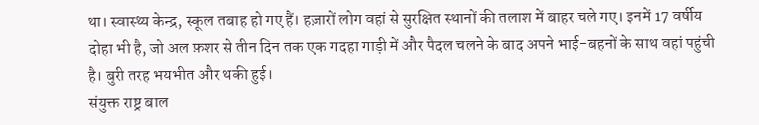था। स्वास्थ्य केन्द्र, स्कूल तबाह हो गए हैं। हज़ारों लोग वहां से सुरक्षित स्थानों की तलाश में बाहर चले गए। इनमें 17 वर्षीय दोहा भी है, जो अल फ़शर से तीन दिन तक एक गदहा गाड़ी में और पैदल चलने के बाद अपने भाई-बहनों के साथ वहां पहुंची है। बुरी तरह भयभीत और थकी हुई।
संयुक्त राष्ट्र बाल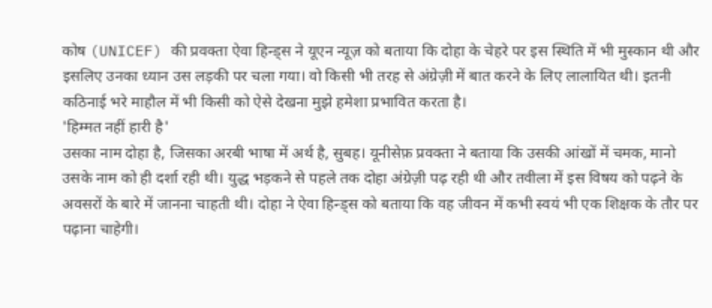कोष (UNICEF) की प्रवक्ता ऐवा हिन्ड्स ने यूएन न्यूज़ को बताया कि दोहा के चेहरे पर इस स्थिति में भी मुस्कान थी और इसलिए उनका ध्यान उस लड़की पर चला गया। वो किसी भी तरह से अंग्रेज़ी में बात करने के लिए लालायित थी। इतनी कठिनाई भरे माहौल में भी किसी को ऐसे देखना मुझे हमेशा प्रभावित करता है।
'हिम्मत नहीं हारी है'
उसका नाम दोहा है, जिसका अरबी भाषा में अर्थ है, सुबह। यूनीसेफ़ प्रवक्ता ने बताया कि उसकी आंखों में चमक, मानो उसके नाम को ही दर्शा रही थी। युद्ध भड़कने से पहले तक दोहा अंग्रेज़ी पढ़ रही थी और तवीला में इस विषय को पढ़ने के अवसरों के बारे में जानना चाहती थी। दोहा ने ऐवा हिन्ड्स को बताया कि वह जीवन में कभी स्वयं भी एक शिक्षक के तौर पर पढ़ाना चाहेगी।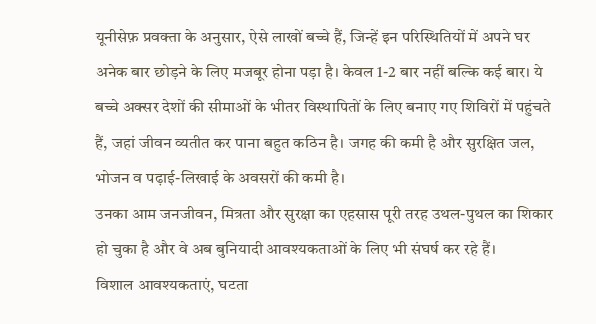यूनीसेफ़ प्रवक्ता के अनुसार, ऐसे लाखों बच्चे हैं, जिन्हें इन परिस्थितियों में अपने घर अनेक बार छोड़ने के लिए मजबूर होना पड़ा है। केवल 1-2 बार नहीं बल्कि कई बार। ये बच्चे अक्सर देशों की सीमाओं के भीतर विस्थापितों के लिए बनाए गए शिविरों में पहुंचते हैं, जहां जीवन व्यतीत कर पाना बहुत कठिन है। जगह की कमी है और सुरक्षित जल, भोजन व पढ़ाई-लिखाई के अवसरों की कमी है।
उनका आम जनजीवन, मित्रता और सुरक्षा का एहसास पूरी तरह उथल-पुथल का शिकार हो चुका है और वे अब बुनियादी आवश्यकताओं के लिए भी संघर्ष कर रहे हैं।
विशाल आवश्यकताएं, घटता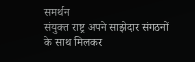समर्थन
संयुक्त राष्ट्र अपने साझेदार संगठनों के साथ मिलकर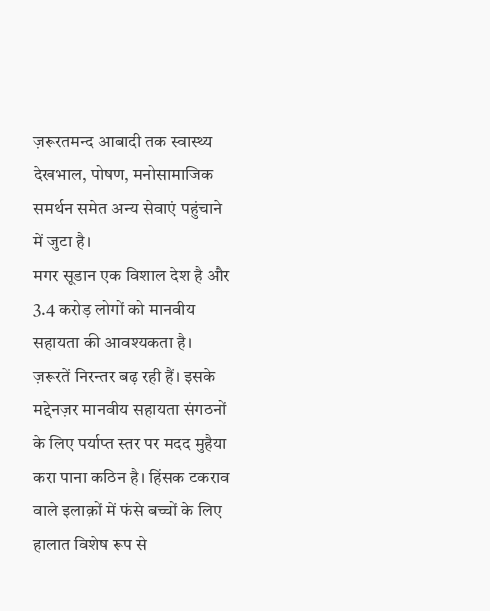ज़रूरतमन्द आबादी तक स्वास्थ्य देखभाल, पोषण, मनोसामाजिक समर्थन समेत अन्य सेवाएं पहुंचाने में जुटा है।
मगर सूडान एक विशाल देश है और 3.4 करोड़ लोगों को मानवीय सहायता की आवश्यकता है। ज़रूरतें निरन्तर बढ़ रही हैं। इसके मद्देनज़र मानवीय सहायता संगठनों के लिए पर्याप्त स्तर पर मदद मुहैया करा पाना कठिन है। हिंसक टकराव वाले इलाक़ों में फंसे बच्चों के लिए हालात विशेष रूप से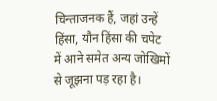चिन्ताजनक हैं, जहां उन्हें हिंसा, यौन हिंसा की चपेट में आने समेत अन्य जोखिमों से जूझना पड़ रहा है।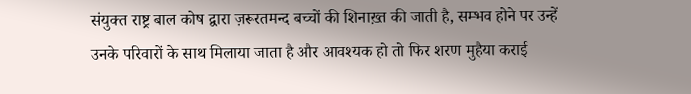संयुक्त राष्ट्र बाल कोष द्वारा ज़रूरतमन्द बच्चों की शिनाख़्त की जाती है, सम्भव होने पर उन्हें उनके परिवारों के साथ मिलाया जाता है और आवश्यक हो तो फिर शरण मुहैया कराई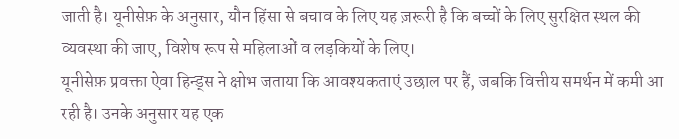जाती है। यूनीसेफ़ के अनुसार, यौन हिंसा से बचाव के लिए यह ज़रूरी है कि बच्चों के लिए सुरक्षित स्थल की व्यवस्था की जाए, विशेष रूप से महिलाओं व लड़कियों के लिए।
यूनीसेफ़ प्रवक्ता ऐवा हिन्ड्स ने क्षोभ जताया कि आवश्यकताएं उछाल पर हैं, जबकि वित्तीय समर्थन में कमी आ रही है। उनके अनुसार यह एक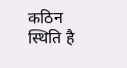कठिन स्थिति है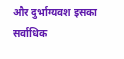और दुर्भाग्यवश इसका सर्वाधिक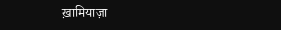ख़ामियाज़ा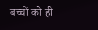बच्चों को ही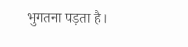भुगतना पड़ता है।